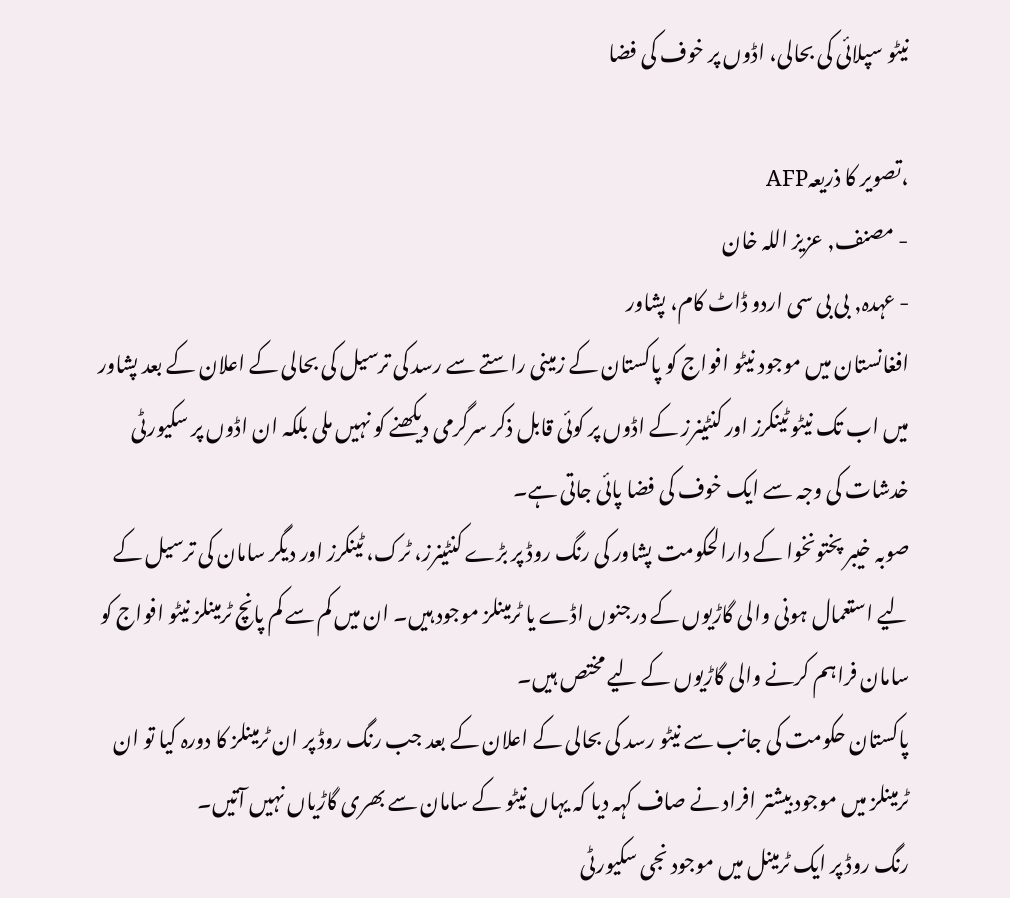نیٹو سپلائی کی بحالی، اڈوں پر خوف کی فضا

،تصویر کا ذریعہAFP
- مصنف, عزیز اللہ خان
- عہدہ, بی بی سی اردو ڈاٹ کام، پشاور
افغانستان میں موجود نیٹو افواج کو پاکستان کے زمینی راستے سے رسد کی ترسیل کی بحالی کے اعلان کے بعد پشاور میں اب تک نیٹو ٹینکرز اور کنٹینرز کے اڈوں پر کوئی قابل ذکر سرگرمی دیکھنے کو نہیں ملی بلکہ ان اڈوں پر سکیورٹی خدشات کی وجہ سے ایک خوف کی فضا پائی جاتی ہے۔
صوبہ خیبر پختونخوا کے دارالحکومت پشاور کی رنگ روڈ پر بڑے کنٹینرز، ٹرک، ٹینکرز اور دیگر سامان کی ترسیل کے لیے استعمال ہونی والی گاڑیوں کے درجنوں اڈے یا ٹرمینلز موجود ہیں۔ ان میں کم سے کم پانچ ٹرمینلز نیٹو افواج کو سامان فراہم کرنے والی گاڑیوں کے لیے مختص ہیں۔
پاکستان حکومت کی جانب سے نیٹو رسد کی بحالی کے اعلان کے بعد جب رنگ روڈ پر ان ٹرمینلز کا دورہ کیا تو ان ٹرمینلز میں موجود بیشتر افراد نے صاف کہہ دیا کہ یہاں نیٹو کے سامان سے بھری گاڑیاں نہیں آتیں۔
رنگ روڈ پر ایک ٹرمینل میں موجود نجی سکیورٹی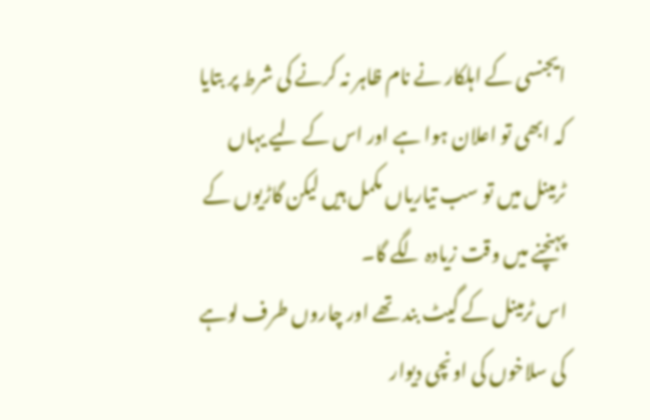ایجنسی کے اہلکار نے نام ظاہر نہ کرنے کی شرط پر بتایا کہ ابھی تو اعلان ہوا ہے اور اس کے لیے یہاں ٹرمینل میں تو سب تیاریاں مکمل ہیں لیکن گاڑیوں کے پہنچنے میں وقت زیادہ لگے گا۔
اس ٹرمینل کے گیٹ بند تھے اور چاروں طرف لوہے کی سلاخوں کی اونچی دیوار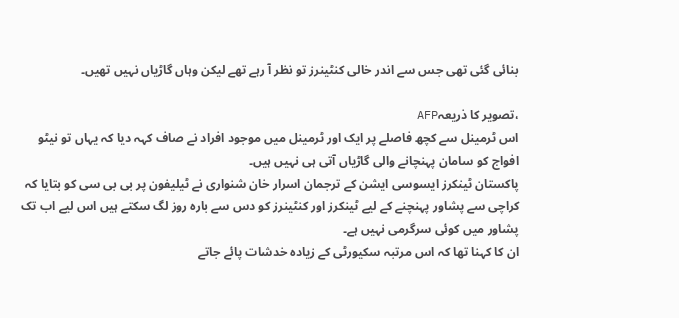بنائی گئی تھی جس سے اندر خالی کنٹینرز تو نظر آ رہے تھے لیکن وہاں گاڑیاں نہیں تھیں۔

،تصویر کا ذریعہAFP
اس ٹرمینل سے کچھ فاصلے پر ایک اور ٹرمینل میں موجود افراد نے صاف کہہ دیا کہ یہاں تو نیٹو افواج کو سامان پہنچانے والی گاڑیاں آتی ہی نہیں ہیں۔
پاکستان ٹینکرز ایسوسی ایشن کے ترجمان اسرار خان شنواری نے ٹیلیفون پر بی بی سی کو بتایا کہ کراچی سے پشاور پہنچنے کے لیے ٹینکرز اور کنٹینرز کو دس سے بارہ روز لگ سکتے ہیں اس لیے اب تک پشاور میں کوئی سرگرمی نہیں ہے۔
ان کا کہنا تھا کہ اس مرتبہ سکیورٹی کے زیادہ خدشات پائے جاتے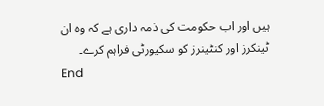ہیں اور اب حکومت کی ذمہ داری ہے کہ وہ ان ٹینکرز اور کنٹینرز کو سکیورٹی فراہم کرے۔
End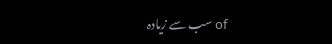of سب سے زیادہ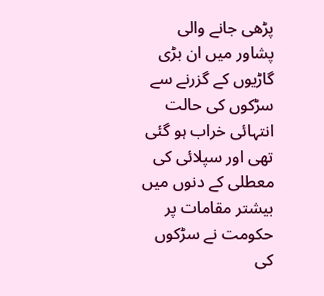پڑھی جانے والی
پشاور میں ان بڑی گاڑیوں کے گزرنے سے سڑکوں کی حالت انتہائی خراب ہو گئی تھی اور سپلائی کی معطلی کے دنوں میں بیشتر مقامات پر حکومت نے سڑکوں کی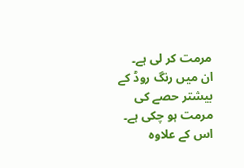مرمت کر لی ہے۔
ان میں رنگ روڈ کے بیشتر حصے کی مرمت ہو چکی ہے۔ اس کے علاوہ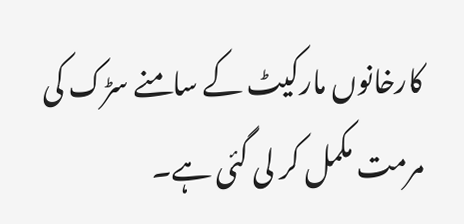کارخانوں مارکیٹ کے سامنے سڑک کی مرمت مکمل کر لی گئی ہے۔